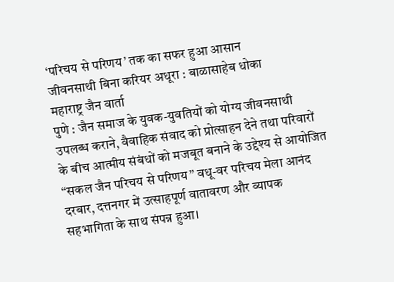‘परिचय से परिणय’ तक का सफर हुआ आसान
जीवनसाथी बिना करियर अधूरा : बाळासाहेब धोका
महाराष्ट्र जैन वार्ता
पुणे : जैन समाज के युवक-युवतियों को योग्य जीवनसाथी उपलब्ध कराने, वैवाहिक संवाद को प्रोत्साहन देने तथा परिवारों के बीच आत्मीय संबंधों को मजबूत बनाने के उद्देश्य से आयोजित “सकल जैन परिचय से परिणय” वधू-वर परिचय मेला आनंद दरबार, दत्तनगर में उत्साहपूर्ण वातावरण और व्यापक सहभागिता के साथ संपन्न हुआ।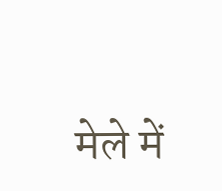मेले में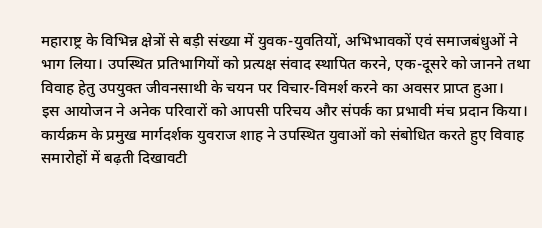महाराष्ट्र के विभिन्न क्षेत्रों से बड़ी संख्या में युवक-युवतियों, अभिभावकों एवं समाजबंधुओं ने भाग लिया। उपस्थित प्रतिभागियों को प्रत्यक्ष संवाद स्थापित करने, एक-दूसरे को जानने तथा विवाह हेतु उपयुक्त जीवनसाथी के चयन पर विचार-विमर्श करने का अवसर प्राप्त हुआ।
इस आयोजन ने अनेक परिवारों को आपसी परिचय और संपर्क का प्रभावी मंच प्रदान किया। कार्यक्रम के प्रमुख मार्गदर्शक युवराज शाह ने उपस्थित युवाओं को संबोधित करते हुए विवाह समारोहों में बढ़ती दिखावटी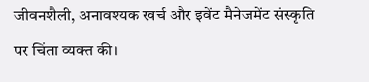जीवनशैली, अनावश्यक खर्च और इवेंट मैनेजमेंट संस्कृति पर चिंता व्यक्त की।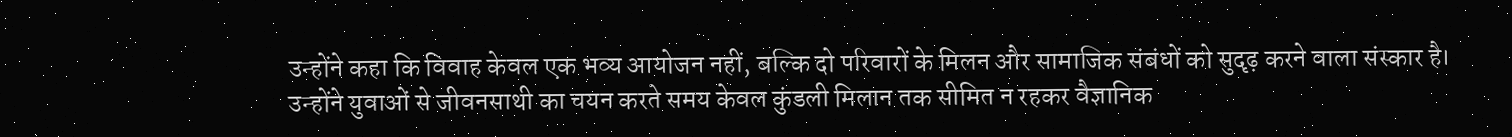उन्होंने कहा कि विवाह केवल एक भव्य आयोजन नहीं, बल्कि दो परिवारों के मिलन और सामाजिक संबंधों को सुदृढ़ करने वाला संस्कार है।
उन्होंने युवाओं से जीवनसाथी का चयन करते समय केवल कुंडली मिलान तक सीमित न रहकर वैज्ञानिक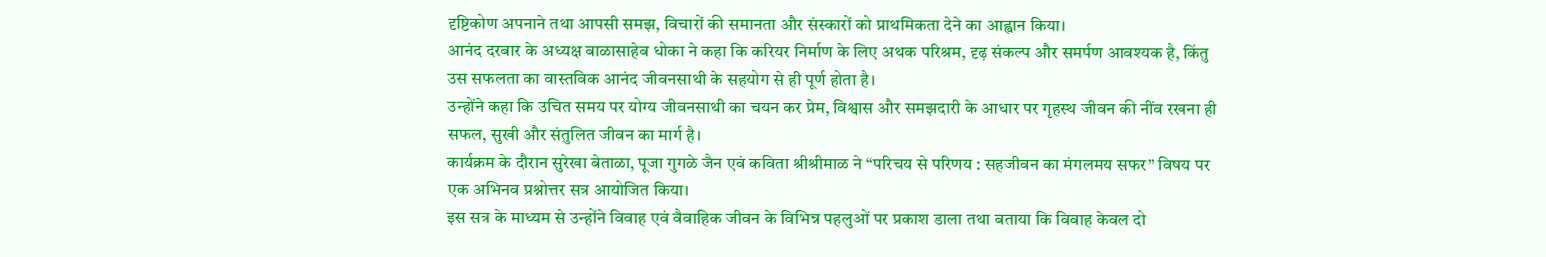दृष्टिकोण अपनाने तथा आपसी समझ, विचारों की समानता और संस्कारों को प्राथमिकता देने का आह्वान किया।
आनंद दरबार के अध्यक्ष बाळासाहेब धोका ने कहा कि करियर निर्माण के लिए अथक परिश्रम, दृढ़ संकल्प और समर्पण आवश्यक है, किंतु उस सफलता का वास्तविक आनंद जीवनसाथी के सहयोग से ही पूर्ण होता है।
उन्होंने कहा कि उचित समय पर योग्य जीवनसाथी का चयन कर प्रेम, विश्वास और समझदारी के आधार पर गृहस्थ जीवन की नींव रखना ही सफल, सुखी और संतुलित जीवन का मार्ग है।
कार्यक्रम के दौरान सुरेखा बेताळा, पूजा गुगळे जैन एवं कविता श्रीश्रीमाळ ने “परिचय से परिणय : सहजीवन का मंगलमय सफर” विषय पर एक अभिनव प्रश्नोत्तर सत्र आयोजित किया।
इस सत्र के माध्यम से उन्होंने विवाह एवं वैवाहिक जीवन के विभिन्न पहलुओं पर प्रकाश डाला तथा बताया कि विवाह केवल दो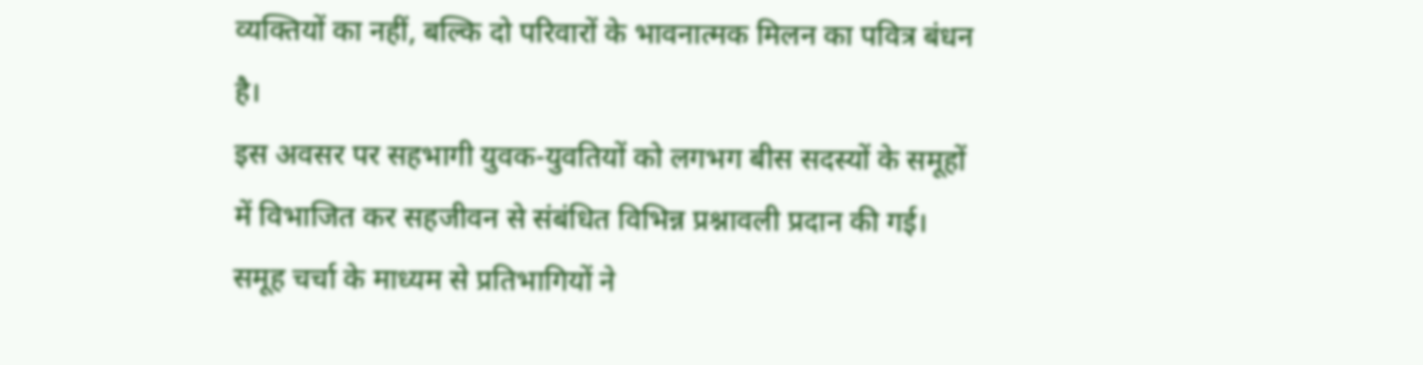व्यक्तियों का नहीं, बल्कि दो परिवारों के भावनात्मक मिलन का पवित्र बंधन है।
इस अवसर पर सहभागी युवक-युवतियों को लगभग बीस सदस्यों के समूहों में विभाजित कर सहजीवन से संबंधित विभिन्न प्रश्नावली प्रदान की गई।
समूह चर्चा के माध्यम से प्रतिभागियों ने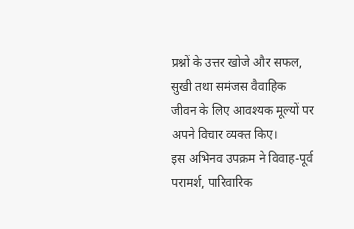प्रश्नों के उत्तर खोजे और सफल, सुखी तथा समंजस वैवाहिक जीवन के लिए आवश्यक मूल्यों पर अपने विचार व्यक्त किए।
इस अभिनव उपक्रम ने विवाह-पूर्व परामर्श, पारिवारिक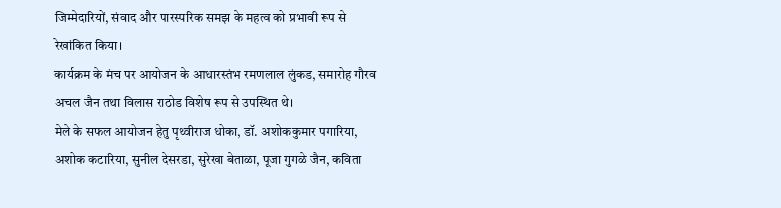जिम्मेदारियों, संवाद और पारस्परिक समझ के महत्व को प्रभावी रूप से रेखांकित किया।
कार्यक्रम के मंच पर आयोजन के आधारस्तंभ रमणलाल लुंकड, समारोह गौरव अचल जैन तथा विलास राठोड विशेष रूप से उपस्थित थे।
मेले के सफल आयोजन हेतु पृथ्वीराज धोका, डॉ. अशोककुमार पगारिया, अशोक कटारिया, सुनील देसरडा, सुरेखा बेताळा, पूजा गुगळे जैन, कविता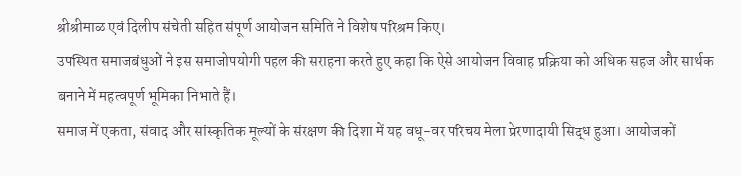श्रीश्रीमाळ एवं दिलीप संचेती सहित संपूर्ण आयोजन समिति ने विशेष परिश्रम किए।
उपस्थित समाजबंधुओं ने इस समाजोपयोगी पहल की सराहना करते हुए कहा कि ऐसे आयोजन विवाह प्रक्रिया को अधिक सहज और सार्थक बनाने में महत्वपूर्ण भूमिका निभाते हैं।
समाज में एकता, संवाद और सांस्कृतिक मूल्यों के संरक्षण की दिशा में यह वधू-वर परिचय मेला प्रेरणादायी सिद्ध हुआ। आयोजकों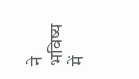ने भविष्य में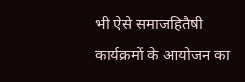भी ऐसे समाजहितैषी कार्यक्रमों के आयोजन का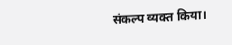संकल्प व्यक्त किया।